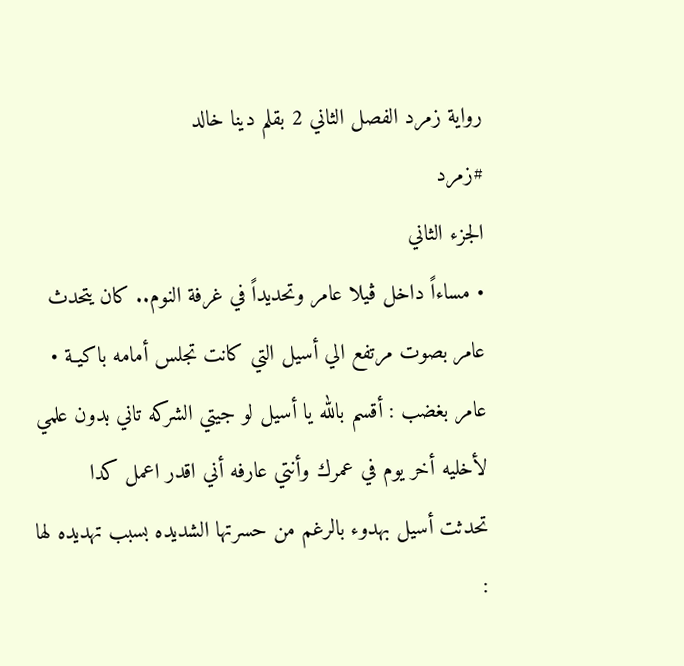رواية زمرد الفصل الثاني 2 بقلم دينا خالد
#زمرد
الجزء الثاني
• مساءاً داخل ڤيلا عامر وتحديداً في غرفة النوم.. كان يتحدث عامر بصوت مرتفع الي أسيل التي كانت تجلس أمامه باكيـة •
عامر بغضب : أقسم بالله يا أسيل لو جيتي الشركه تاني بدون علمي لأخليه أخر يوم في عمرك وأنتي عارفه أني اقدر اعمل كدا
تحدثت أسيل بهدوء بالرغم من حسرتها الشديده بسبب تهديده لها :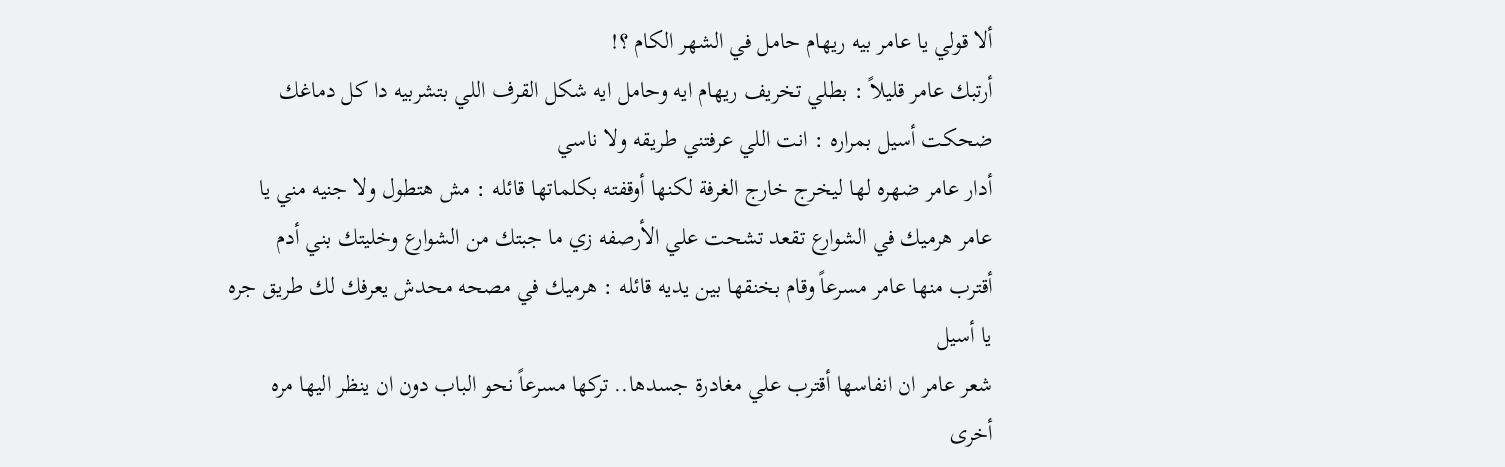ألا قولي يا عامر بيه ريهام حامل في الشهر الكام ؟!
أرتبك عامر قليلاً : بطلي تخريف ريهام ايه وحامل ايه شكل القرف اللي بتشربيه دا كل دماغك
ضحكت أسيل بمراره : انت اللي عرفتني طريقه ولا ناسي
أدار عامر ضهره لها ليخرج خارج الغرفة لكنها أوقفته بكلماتها قائله : مش هتطول ولا جنيه مني يا عامر هرميك في الشوارع تقعد تشحت علي الأرصفه زي ما جبتك من الشوارع وخليتك بني أدم
أقترب منها عامر مسرعاً وقام بخنقها بين يديه قائله : هرميك في مصحه محدش يعرفك لك طريق جره يا أسيل
شعر عامر ان انفاسها أقترب علي مغادرة جسدها.. تركها مسرعاً نحو الباب دون ان ينظر اليها مره أخرى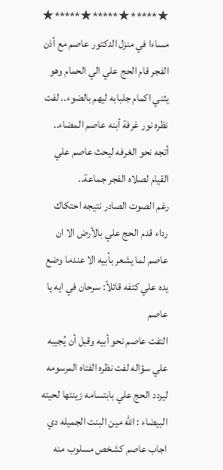★*****★*****★*****★
مساءا في منزل الدكتور عاصم مع أذن الفجر قام الحج علي الي الحمام وهو يثني اكمام جلبابه ليهم بالضوء.. لفت نظره نور غرفة أبنه عاصم المضاء.. أتجه نحو الغرفه ليحث عاصم علي القيام لصلاه الفجر جماعة..
رغم الصوت الصادر نتيجه احتكاك رداء قدم الحج علي بالأرض الا ان عاصم لما يشعر بأبيه الا عندما وضع يده علي كتفه قائلاً: سرحان في ايه يا عاصم
التفت عاصم نحو أبيه وقبل أن يُجيبه علي سؤاله لفت نظره الفتاه المرسومه ليردد الحج علي بابتسامه زينتها لحيته البيضاء : الله مين البنت الجميله دي
اجاب عاصم كشخص مسلوب منه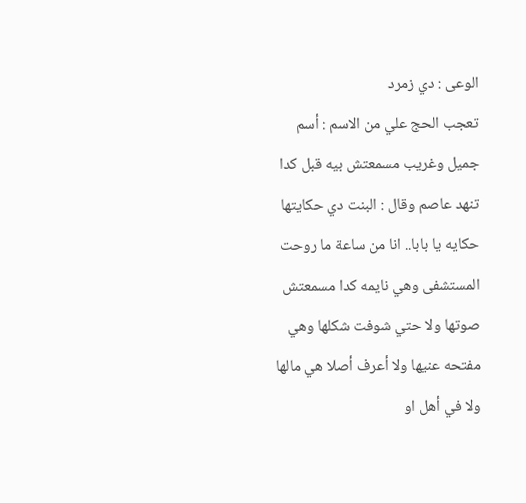الوعى : دي زمرد
تعجب الحج علي من الاسم : أسم جميل وغريب مسمعتش بيه قبل كدا
تنهد عاصم وقال : البنت دي حكايتها حكايه يا بابا.. انا من ساعة ما روحت المستشفى وهي نايمه كدا مسمعتش صوتها ولا حتي شوفت شكلها وهي مفتحه عنيها ولا أعرف أصلا هي مالها ولا في أهل او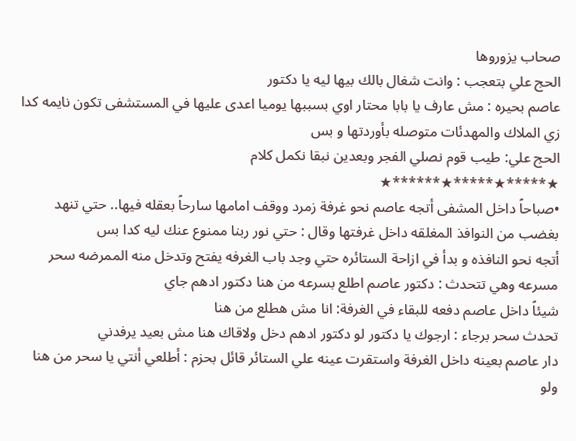صحاب يزوروها
الحج علي بتعجب : وانت شغال بالك بيها ليه يا دكتور
عاصم بحيره : مش عارف يا بابا محتار اوي بسببها يوميا اعدى عليها في المستشفى تكون نايمه كدا زي الملاك والمهدئات متوصله بأوردتها و بس
الحج علي: طيب قوم نصلي الفجر وبعدين نبقا نكمل كلام
★*****★*****★******★
•صباحاً داخل المشفى أتجه عاصم نحو غرفة زمرد ووقف امامها سارحاً بعقله فيها.. حتي تنهد بغضب من النوافذ المغلقه داخل غرفتها وقال : حتي نور ربنا ممنوع عنك ليه كدا بس
أتجه نحو النافذه و بدأ في ازاحة الستائره حتي وجد باب الغرفه يفتح وتدخل منه الممرضه سحر مسرعه وهي تتحدث : دكتور عاصم اطلع بسرعه من هنا دكتور ادهم جاي
شيئاً داخل عاصم دفعه للبقاء في الغرفة: انا مش هطلع من هنا
تحدث سحر برجاء : ارجوك يا دكتور لو دكتور ادهم دخل ولاقاك هنا مش بعيد يرفدني
دار عاصم بعينه داخل الغرفة واستقرت عينه علي الستائر قائل بحزم : أطلعي أنتي يا سحر من هنا ولو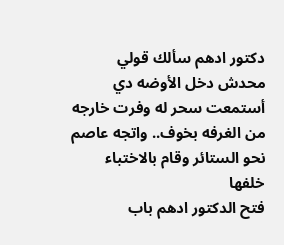دكتور ادهم سألك قولي محدش دخل الأوضه دي
أستمعت سحر له وفرت خارجه من الغرفه بخوف.. واتجه عاصم نحو الستائر وقام بالاختباء خلفها
فتح الدكتور ادهم باب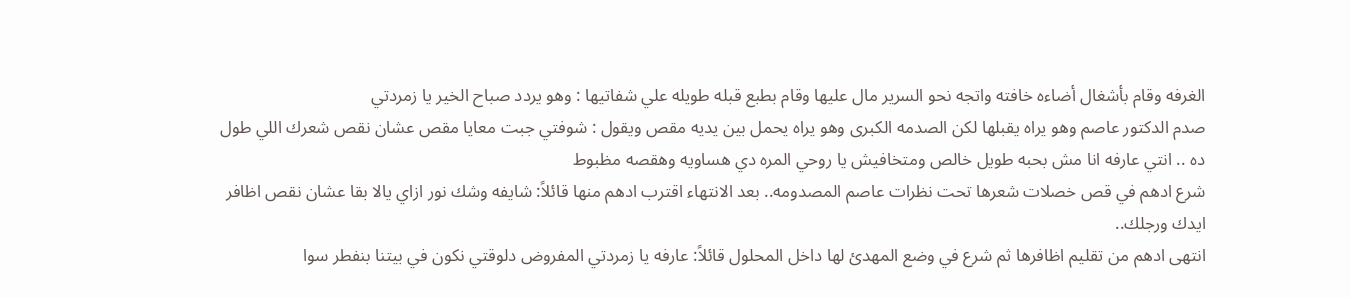الغرفه وقام بأشغال أضاءه خافته واتجه نحو السرير مال عليها وقام بطبع قبله طويله علي شفاتيها : وهو يردد صباح الخير يا زمردتي
صدم الدكتور عاصم وهو يراه يقبلها لكن الصدمه الكبرى وهو يراه يحمل بين يديه مقص ويقول : شوفتي جبت معايا مقص عشان نقص شعرك اللي طول ده .. انتي عارفه انا مش بحبه طويل خالص ومتخافيش يا روحي المره دي هساويه وهقصه مظبوط
شرع ادهم في قص خصلات شعرها تحت نظرات عاصم المصدومه.. بعد الانتهاء اقترب ادهم منها قائلاً: شايفه وشك نور ازاي يالا بقا عشان نقص اظافر ايدك ورجلك..
انتهى ادهم من تقليم اظافرها ثم شرع في وضع المهدئ لها داخل المحلول قائلاً: عارفه يا زمردتي المفروض دلوقتي نكون في بيتنا بنفطر سوا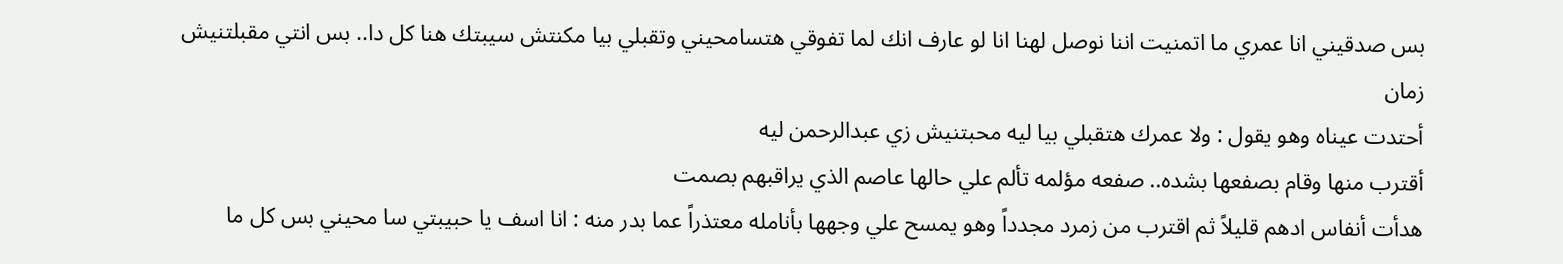بس صدقيني انا عمري ما اتمنيت اننا نوصل لهنا انا لو عارف انك لما تفوقي هتسامحيني وتقبلي بيا مكنتش سيبتك هنا كل دا.. بس انتي مقبلتنيش زمان
أحتدت عيناه وهو يقول : ولا عمرك هتقبلي بيا ليه محبتنيش زي عبدالرحمن ليه
أقترب منها وقام بصفعها بشده.. صفعه مؤلمه تألم علي حالها عاصم الذي يراقبهم بصمت
هدأت أنفاس ادهم قليلاً ثم اقترب من زمرد مجدداً وهو يمسح علي وجهها بأنامله معتذراً عما بدر منه : انا اسف يا حبيبتي سا محيني بس كل ما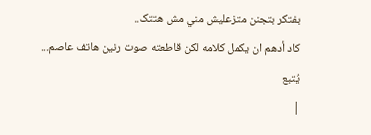بفتكر بتجنن متزعليش مني مش هتتک..
كاد أدهم ان يكمل كلامه لكن قاطعته صوت رنين هاتف عاصم...
يُتبع
|